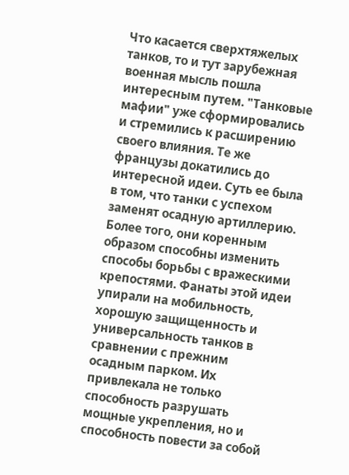Что касается сверхтяжелых танков, то и тут зарубежная военная мысль пошла интересным путем. "Танковые мафии" уже сформировались и стремились к расширению своего влияния. Те же французы докатились до интересной идеи. Суть ее была в том, что танки с успехом заменят осадную артиллерию. Более того, они коренным образом способны изменить способы борьбы с вражескими крепостями. Фанаты этой идеи упирали на мобильность, хорошую защищенность и универсальность танков в сравнении с прежним осадным парком. Их привлекала не только способность разрушать мощные укрепления, но и способность повести за собой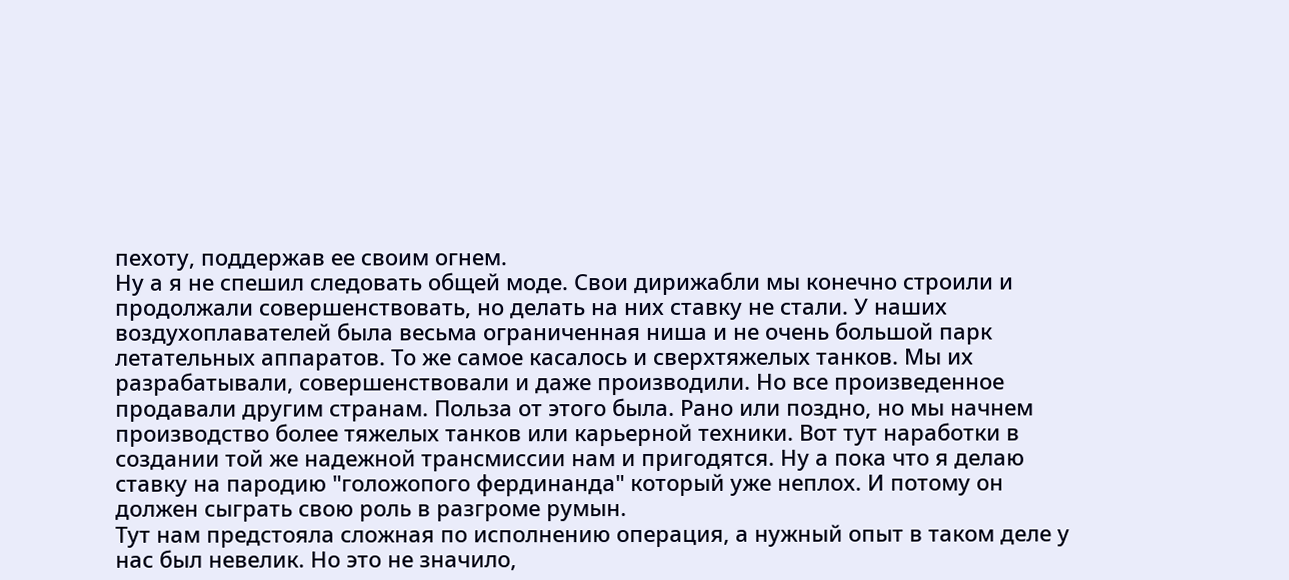пехоту, поддержав ее своим огнем.
Ну а я не спешил следовать общей моде. Свои дирижабли мы конечно строили и продолжали совершенствовать, но делать на них ставку не стали. У наших воздухоплавателей была весьма ограниченная ниша и не очень большой парк летательных аппаратов. То же самое касалось и сверхтяжелых танков. Мы их разрабатывали, совершенствовали и даже производили. Но все произведенное продавали другим странам. Польза от этого была. Рано или поздно, но мы начнем производство более тяжелых танков или карьерной техники. Вот тут наработки в создании той же надежной трансмиссии нам и пригодятся. Ну а пока что я делаю ставку на пародию "голожопого фердинанда" который уже неплох. И потому он должен сыграть свою роль в разгроме румын.
Тут нам предстояла сложная по исполнению операция, а нужный опыт в таком деле у нас был невелик. Но это не значило,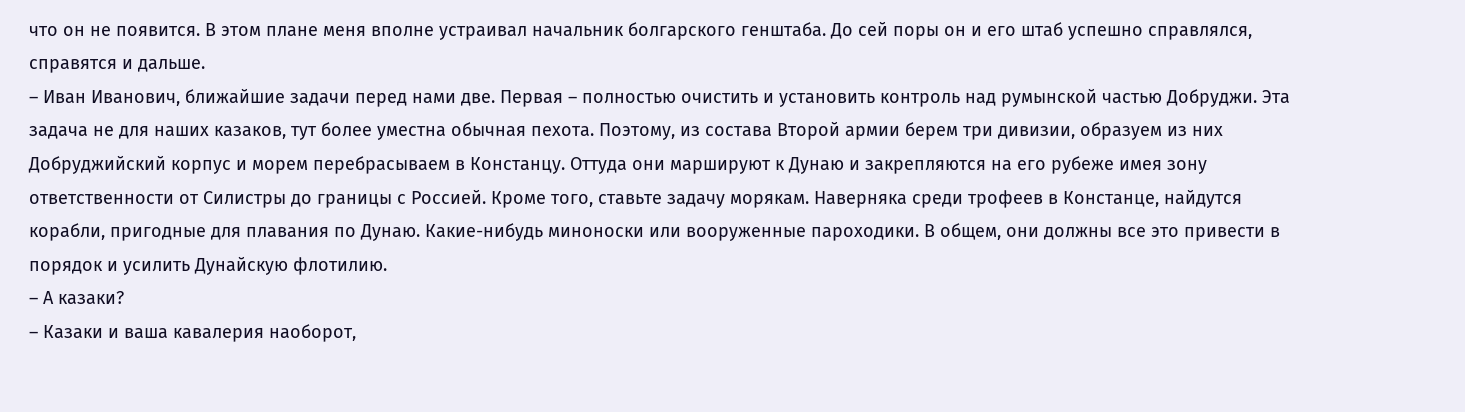что он не появится. В этом плане меня вполне устраивал начальник болгарского генштаба. До сей поры он и его штаб успешно справлялся, справятся и дальше.
– Иван Иванович, ближайшие задачи перед нами две. Первая – полностью очистить и установить контроль над румынской частью Добруджи. Эта задача не для наших казаков, тут более уместна обычная пехота. Поэтому, из состава Второй армии берем три дивизии, образуем из них Добруджийский корпус и морем перебрасываем в Констанцу. Оттуда они маршируют к Дунаю и закрепляются на его рубеже имея зону ответственности от Силистры до границы с Россией. Кроме того, ставьте задачу морякам. Наверняка среди трофеев в Констанце, найдутся корабли, пригодные для плавания по Дунаю. Какие-нибудь миноноски или вооруженные пароходики. В общем, они должны все это привести в порядок и усилить Дунайскую флотилию.
– А казаки?
– Казаки и ваша кавалерия наоборот,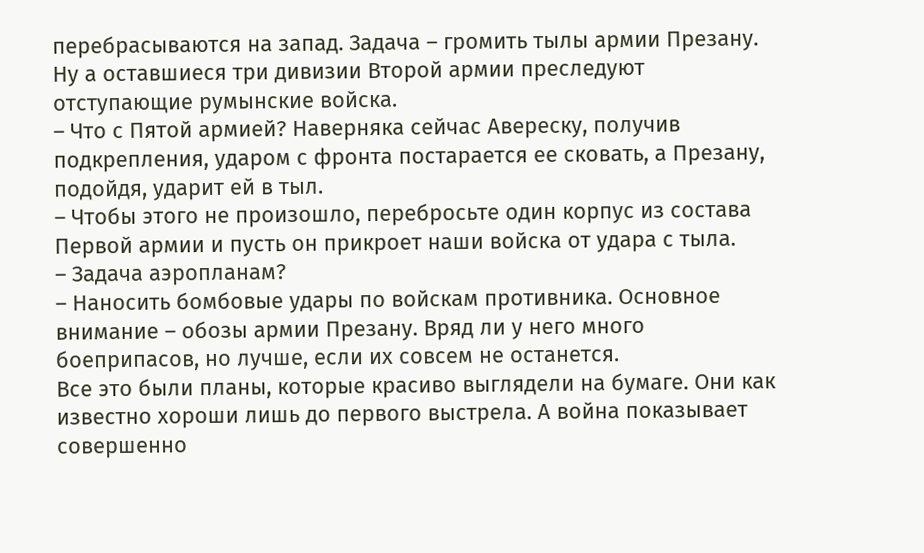перебрасываются на запад. Задача – громить тылы армии Презану. Ну а оставшиеся три дивизии Второй армии преследуют отступающие румынские войска.
– Что с Пятой армией? Наверняка сейчас Авереску, получив подкрепления, ударом с фронта постарается ее сковать, а Презану, подойдя, ударит ей в тыл.
– Чтобы этого не произошло, перебросьте один корпус из состава Первой армии и пусть он прикроет наши войска от удара с тыла.
– Задача аэропланам?
– Наносить бомбовые удары по войскам противника. Основное внимание – обозы армии Презану. Вряд ли у него много боеприпасов, но лучше, если их совсем не останется.
Все это были планы, которые красиво выглядели на бумаге. Они как известно хороши лишь до первого выстрела. А война показывает совершенно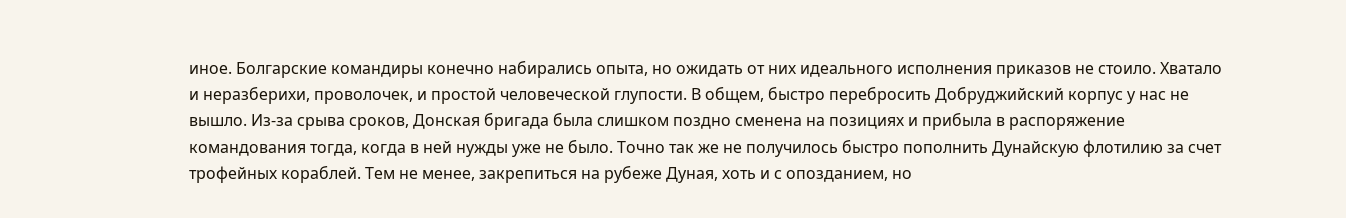иное. Болгарские командиры конечно набирались опыта, но ожидать от них идеального исполнения приказов не стоило. Хватало и неразберихи, проволочек, и простой человеческой глупости. В общем, быстро перебросить Добруджийский корпус у нас не вышло. Из-за срыва сроков, Донская бригада была слишком поздно сменена на позициях и прибыла в распоряжение командования тогда, когда в ней нужды уже не было. Точно так же не получилось быстро пополнить Дунайскую флотилию за счет трофейных кораблей. Тем не менее, закрепиться на рубеже Дуная, хоть и с опозданием, но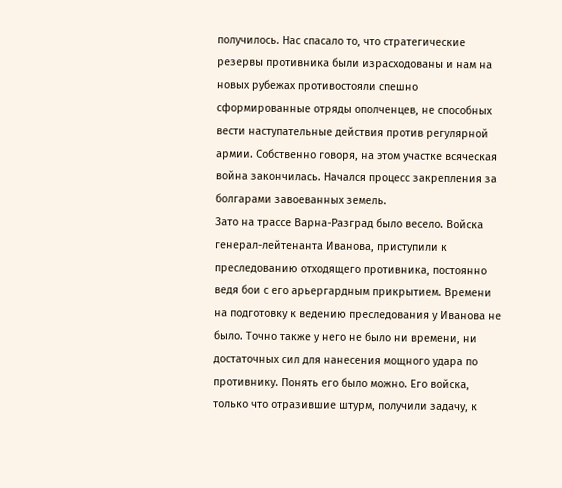получилось. Нас спасало то, что стратегические резервы противника были израсходованы и нам на новых рубежах противостояли спешно сформированные отряды ополченцев, не способных вести наступательные действия против регулярной армии. Собственно говоря, на этом участке всяческая война закончилась. Начался процесс закрепления за болгарами завоеванных земель.
Зато на трассе Варна-Разград было весело. Войска генерал-лейтенанта Иванова, приступили к преследованию отходящего противника, постоянно ведя бои с его арьергардным прикрытием. Времени на подготовку к ведению преследования у Иванова не было. Точно также у него не было ни времени, ни достаточных сил для нанесения мощного удара по противнику. Понять его было можно. Его войска, только что отразившие штурм, получили задачу, к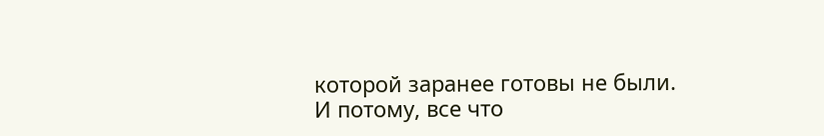которой заранее готовы не были. И потому, все что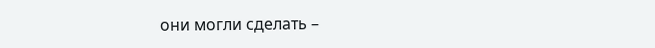они могли сделать –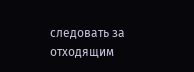следовать за отходящим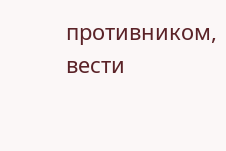противником, вести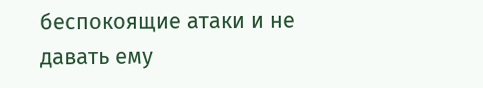беспокоящие атаки и не давать ему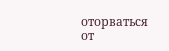оторваться от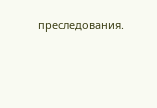преследования.